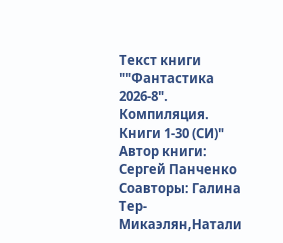Текст книги ""Фантастика 2026-8". Компиляция. Книги 1-30 (СИ)"
Автор книги: Сергей Панченко
Соавторы: Галина Тер-Микаэлян,Натали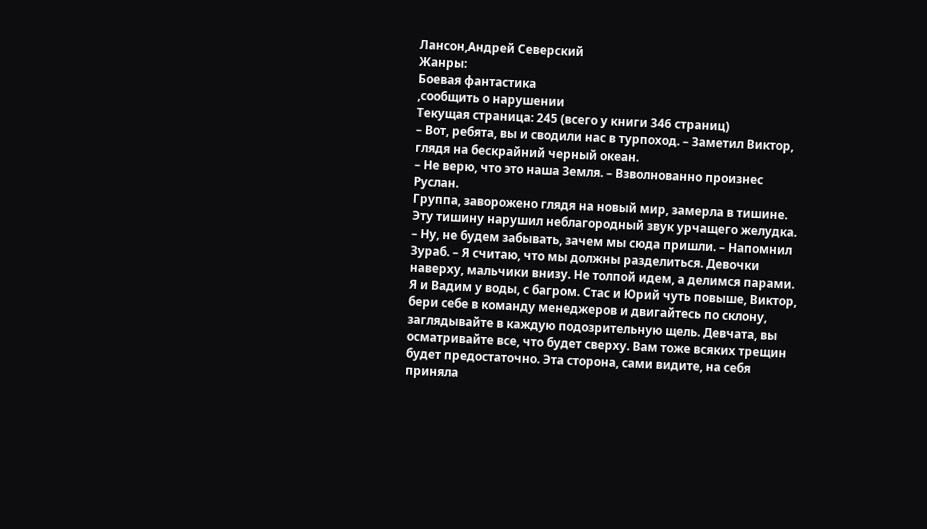Лансон,Андрей Северский
Жанры:
Боевая фантастика
,сообщить о нарушении
Текущая страница: 245 (всего у книги 346 страниц)
– Вот, ребята, вы и сводили нас в турпоход. – Заметил Виктор, глядя на бескрайний черный океан.
– Не верю, что это наша Земля. – Взволнованно произнес Руслан.
Группа, заворожено глядя на новый мир, замерла в тишине. Эту тишину нарушил неблагородный звук урчащего желудка.
– Ну, не будем забывать, зачем мы сюда пришли. – Напомнил Зураб. – Я считаю, что мы должны разделиться. Девочки наверху, мальчики внизу. Не толпой идем, а делимся парами. Я и Вадим у воды, с багром. Стас и Юрий чуть повыше, Виктор, бери себе в команду менеджеров и двигайтесь по склону, заглядывайте в каждую подозрительную щель. Девчата, вы осматривайте все, что будет сверху. Вам тоже всяких трещин будет предостаточно. Эта сторона, сами видите, на себя приняла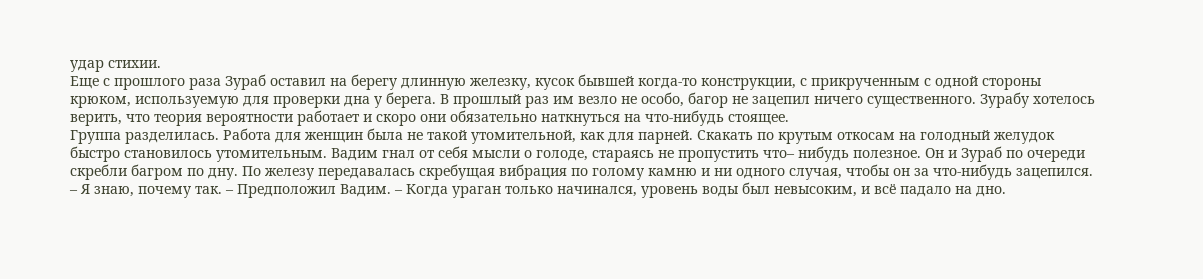удар стихии.
Еще с прошлого раза Зураб оставил на берегу длинную железку, кусок бывшей когда-то конструкции, с прикрученным с одной стороны крюком, используемую для проверки дна у берега. В прошлый раз им везло не особо, багор не зацепил ничего существенного. Зурабу хотелось верить, что теория вероятности работает и скоро они обязательно наткнуться на что-нибудь стоящее.
Группа разделилась. Работа для женщин была не такой утомительной, как для парней. Скакать по крутым откосам на голодный желудок быстро становилось утомительным. Вадим гнал от себя мысли о голоде, стараясь не пропустить что– нибудь полезное. Он и Зураб по очереди скребли багром по дну. По железу передавалась скребущая вибрация по голому камню и ни одного случая, чтобы он за что-нибудь зацепился.
– Я знаю, почему так. – Предположил Вадим. – Когда ураган только начинался, уровень воды был невысоким, и всё падало на дно.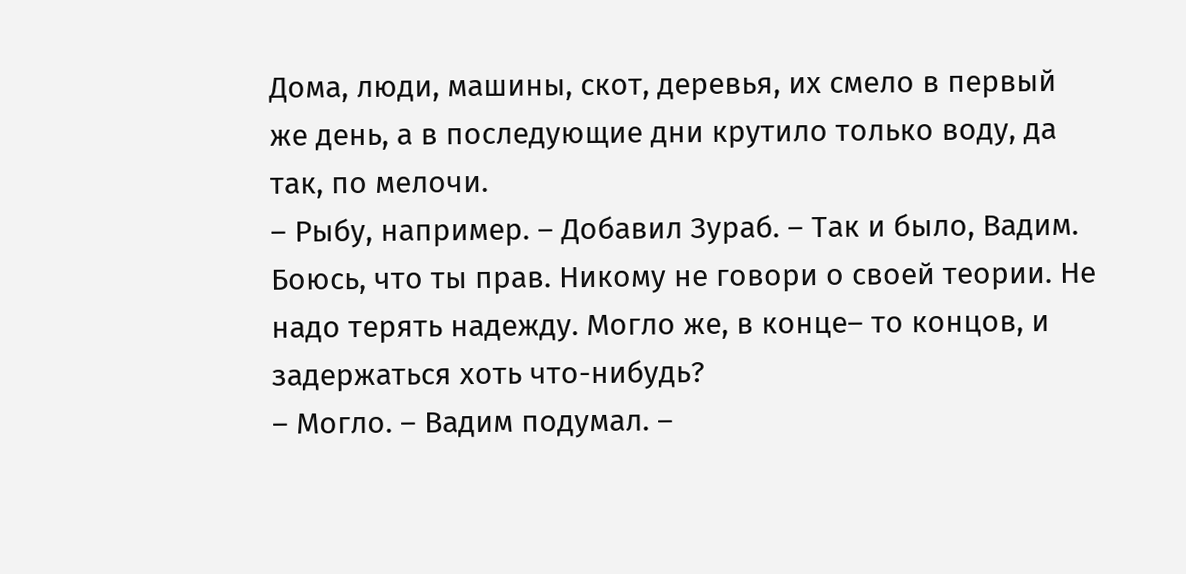Дома, люди, машины, скот, деревья, их смело в первый же день, а в последующие дни крутило только воду, да так, по мелочи.
– Рыбу, например. – Добавил Зураб. – Так и было, Вадим. Боюсь, что ты прав. Никому не говори о своей теории. Не надо терять надежду. Могло же, в конце– то концов, и задержаться хоть что-нибудь?
– Могло. – Вадим подумал. –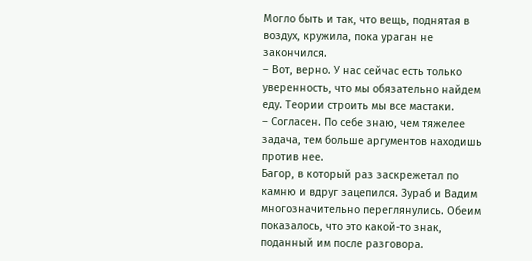Могло быть и так, что вещь, поднятая в воздух, кружила, пока ураган не закончился.
– Вот, верно. У нас сейчас есть только уверенность, что мы обязательно найдем еду. Теории строить мы все мастаки.
– Согласен. По себе знаю, чем тяжелее задача, тем больше аргументов находишь против нее.
Багор, в который раз заскрежетал по камню и вдруг зацепился. Зураб и Вадим многозначительно переглянулись. Обеим показалось, что это какой-то знак, поданный им после разговора.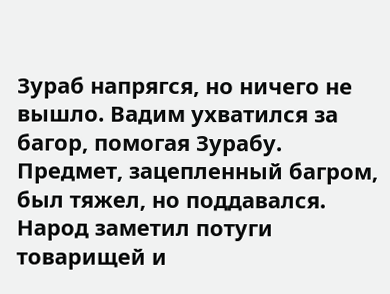Зураб напрягся, но ничего не вышло. Вадим ухватился за багор, помогая Зурабу. Предмет, зацепленный багром, был тяжел, но поддавался. Народ заметил потуги товарищей и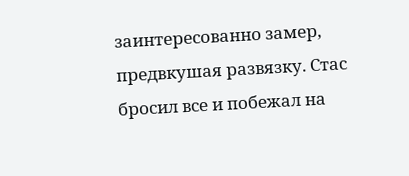заинтересованно замер, предвкушая развязку. Стас бросил все и побежал на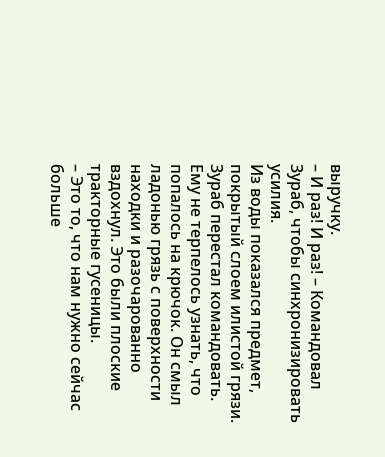выручку.
– И раз! И раз! – Командовал Зураб, чтобы синхронизировать усилия.
Из воды показался предмет, покрытый слоем илистой грязи. Зураб перестал командовать. Ему не терпелось узнать, что попалось на крючок. Он смыл ладонью грязь с поверхности находки и разочарованно вздохнул. Это были плоские тракторные гусеницы.
– Это то, что нам нужно сейчас больше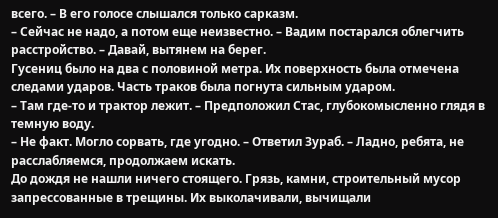всего. – В его голосе слышался только сарказм.
– Сейчас не надо, а потом еще неизвестно. – Вадим постарался облегчить расстройство. – Давай, вытянем на берег.
Гусениц было на два с половиной метра. Их поверхность была отмечена следами ударов. Часть траков была погнута сильным ударом.
– Там где-то и трактор лежит. – Предположил Стас, глубокомысленно глядя в темную воду.
– Не факт. Могло сорвать, где угодно. – Ответил Зураб. – Ладно, ребята, не расслабляемся, продолжаем искать.
До дождя не нашли ничего стоящего. Грязь, камни, строительный мусор запрессованные в трещины. Их выколачивали, вычищали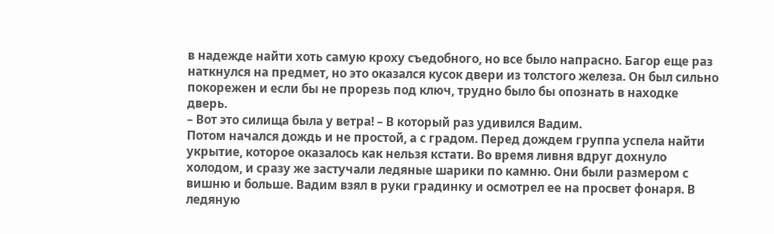в надежде найти хоть самую кроху съедобного, но все было напрасно. Багор еще раз наткнулся на предмет, но это оказался кусок двери из толстого железа. Он был сильно покорежен и если бы не прорезь под ключ, трудно было бы опознать в находке дверь.
– Вот это силища была у ветра! – В который раз удивился Вадим.
Потом начался дождь и не простой, а с градом. Перед дождем группа успела найти укрытие, которое оказалось как нельзя кстати. Во время ливня вдруг дохнуло холодом, и сразу же застучали ледяные шарики по камню. Они были размером с вишню и больше. Вадим взял в руки градинку и осмотрел ее на просвет фонаря. В ледяную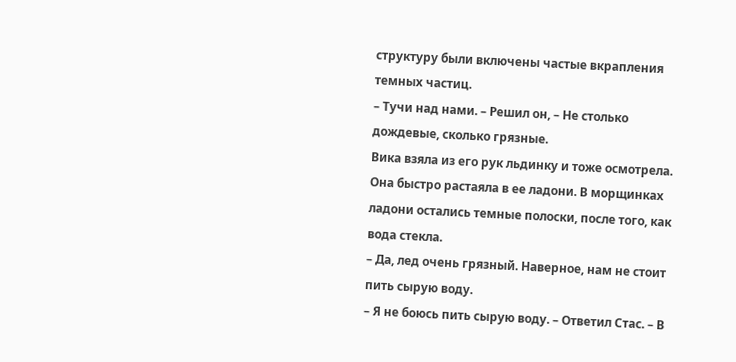структуру были включены частые вкрапления темных частиц.
– Тучи над нами. – Решил он, – Не столько дождевые, сколько грязные.
Вика взяла из его рук льдинку и тоже осмотрела. Она быстро растаяла в ее ладони. В морщинках ладони остались темные полоски, после того, как вода стекла.
– Да, лед очень грязный. Наверное, нам не стоит пить сырую воду.
– Я не боюсь пить сырую воду. – Ответил Стас. – В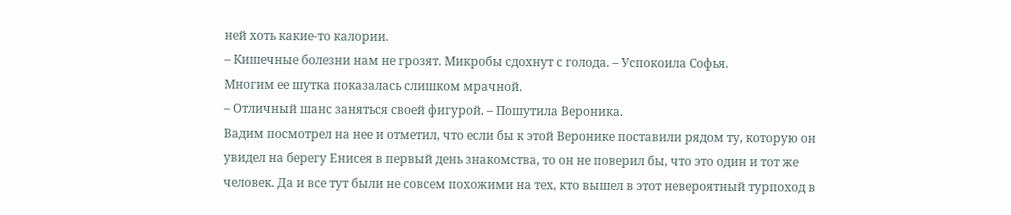ней хоть какие-то калории.
– Кишечные болезни нам не грозят. Микробы сдохнут с голода. – Успокоила Софья.
Многим ее шутка показалась слишком мрачной.
– Отличный шанс заняться своей фигурой. – Пошутила Вероника.
Вадим посмотрел на нее и отметил, что если бы к этой Веронике поставили рядом ту, которую он увидел на берегу Енисея в первый день знакомства, то он не поверил бы, что это один и тот же человек. Да и все тут были не совсем похожими на тех, кто вышел в этот невероятный турпоход в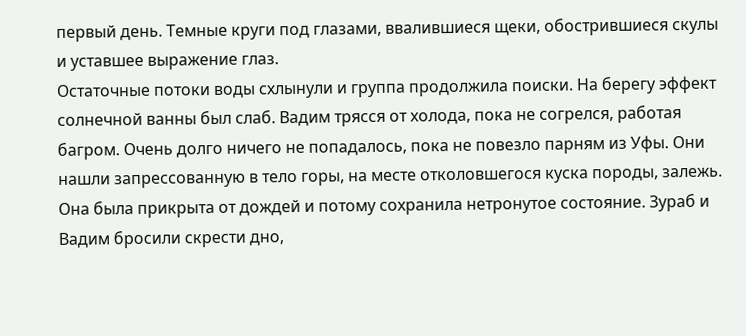первый день. Темные круги под глазами, ввалившиеся щеки, обострившиеся скулы и уставшее выражение глаз.
Остаточные потоки воды схлынули и группа продолжила поиски. На берегу эффект солнечной ванны был слаб. Вадим трясся от холода, пока не согрелся, работая багром. Очень долго ничего не попадалось, пока не повезло парням из Уфы. Они нашли запрессованную в тело горы, на месте отколовшегося куска породы, залежь. Она была прикрыта от дождей и потому сохранила нетронутое состояние. Зураб и Вадим бросили скрести дно,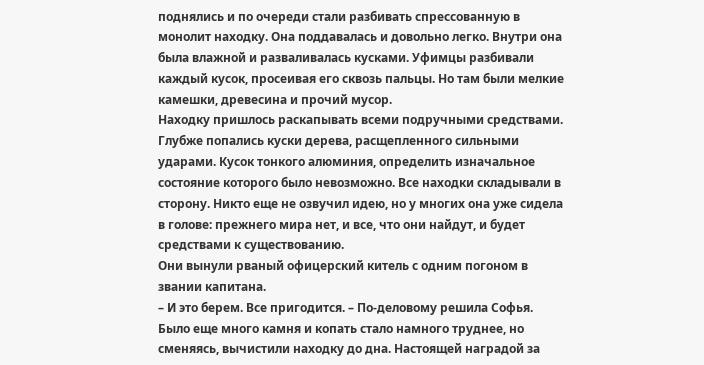поднялись и по очереди стали разбивать спрессованную в монолит находку. Она поддавалась и довольно легко. Внутри она была влажной и разваливалась кусками. Уфимцы разбивали каждый кусок, просеивая его сквозь пальцы. Но там были мелкие камешки, древесина и прочий мусор.
Находку пришлось раскапывать всеми подручными средствами. Глубже попались куски дерева, расщепленного сильными ударами. Кусок тонкого алюминия, определить изначальное состояние которого было невозможно. Все находки складывали в сторону. Никто еще не озвучил идею, но у многих она уже сидела в голове: прежнего мира нет, и все, что они найдут, и будет средствами к существованию.
Они вынули рваный офицерский китель с одним погоном в звании капитана.
– И это берем. Все пригодится. – По-деловому решила Софья.
Было еще много камня и копать стало намного труднее, но сменяясь, вычистили находку до дна. Настоящей наградой за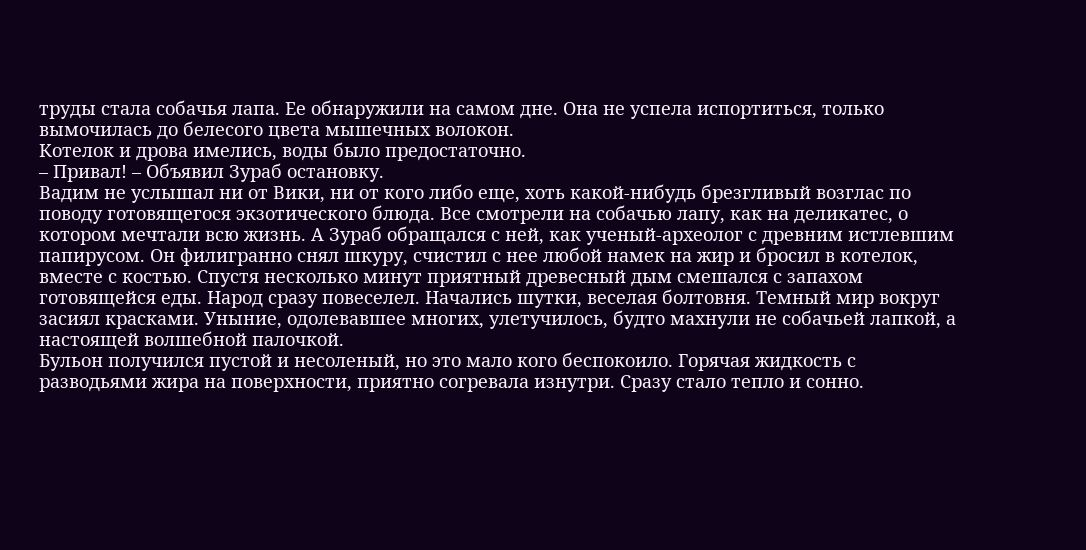труды стала собачья лапа. Ее обнаружили на самом дне. Она не успела испортиться, только вымочилась до белесого цвета мышечных волокон.
Котелок и дрова имелись, воды было предостаточно.
– Привал! – Объявил Зураб остановку.
Вадим не услышал ни от Вики, ни от кого либо еще, хоть какой-нибудь брезгливый возглас по поводу готовящегося экзотического блюда. Все смотрели на собачью лапу, как на деликатес, о котором мечтали всю жизнь. А Зураб обращался с ней, как ученый-археолог с древним истлевшим папирусом. Он филигранно снял шкуру, счистил с нее любой намек на жир и бросил в котелок, вместе с костью. Спустя несколько минут приятный древесный дым смешался с запахом готовящейся еды. Народ сразу повеселел. Начались шутки, веселая болтовня. Темный мир вокруг засиял красками. Уныние, одолевавшее многих, улетучилось, будто махнули не собачьей лапкой, а настоящей волшебной палочкой.
Бульон получился пустой и несоленый, но это мало кого беспокоило. Горячая жидкость с разводьями жира на поверхности, приятно согревала изнутри. Сразу стало тепло и сонно.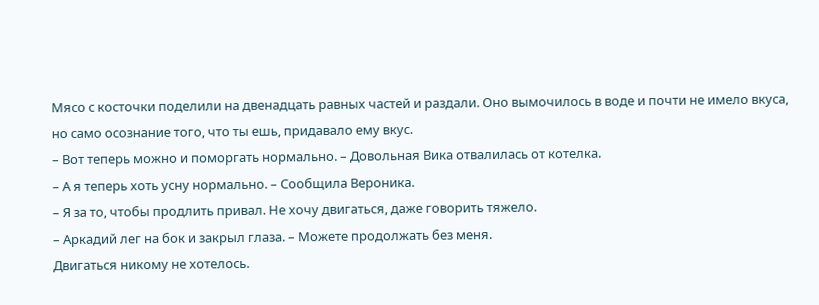Мясо с косточки поделили на двенадцать равных частей и раздали. Оно вымочилось в воде и почти не имело вкуса, но само осознание того, что ты ешь, придавало ему вкус.
– Вот теперь можно и поморгать нормально. – Довольная Вика отвалилась от котелка.
– А я теперь хоть усну нормально. – Сообщила Вероника.
– Я за то, чтобы продлить привал. Не хочу двигаться, даже говорить тяжело.
– Аркадий лег на бок и закрыл глаза. – Можете продолжать без меня.
Двигаться никому не хотелось.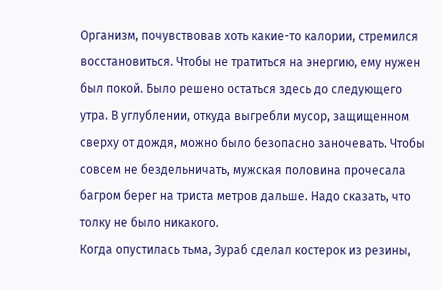Организм, почувствовав хоть какие-то калории, стремился восстановиться. Чтобы не тратиться на энергию, ему нужен был покой. Было решено остаться здесь до следующего утра. В углублении, откуда выгребли мусор, защищенном сверху от дождя, можно было безопасно заночевать. Чтобы совсем не бездельничать, мужская половина прочесала багром берег на триста метров дальше. Надо сказать, что толку не было никакого.
Когда опустилась тьма, Зураб сделал костерок из резины,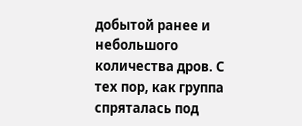добытой ранее и небольшого количества дров. С тех пор, как группа спряталась под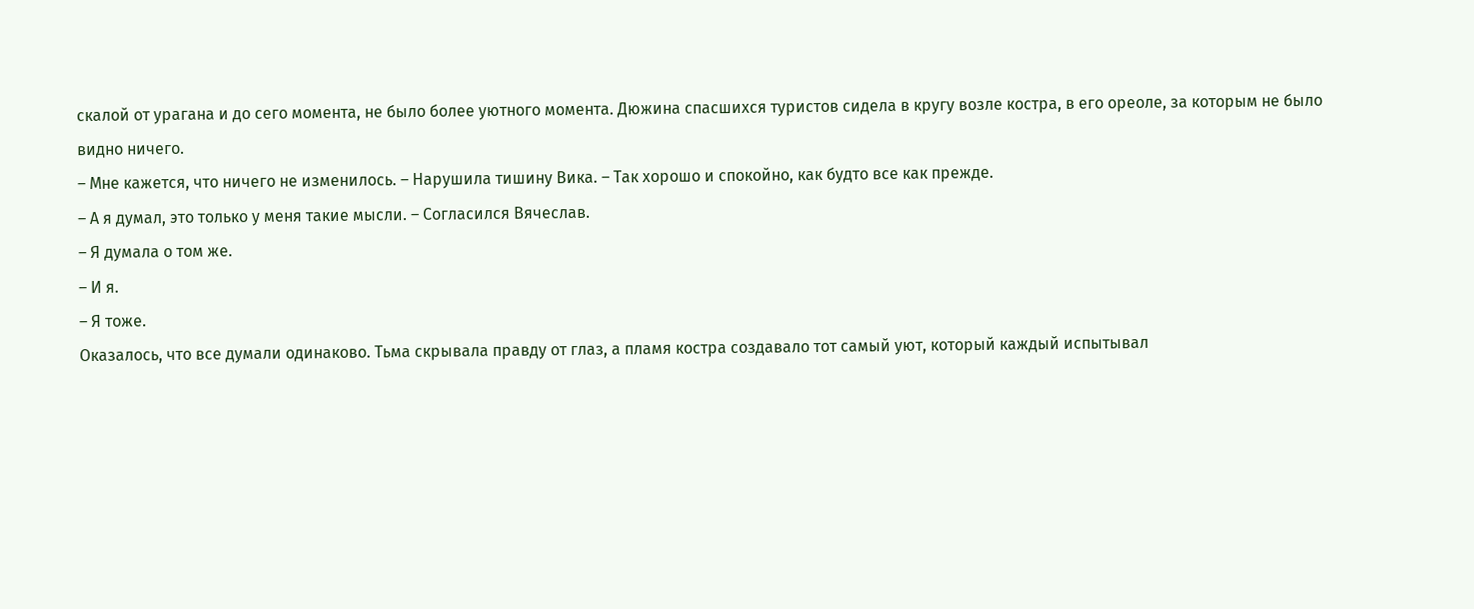скалой от урагана и до сего момента, не было более уютного момента. Дюжина спасшихся туристов сидела в кругу возле костра, в его ореоле, за которым не было видно ничего.
– Мне кажется, что ничего не изменилось. – Нарушила тишину Вика. – Так хорошо и спокойно, как будто все как прежде.
– А я думал, это только у меня такие мысли. – Согласился Вячеслав.
– Я думала о том же.
– И я.
– Я тоже.
Оказалось, что все думали одинаково. Тьма скрывала правду от глаз, а пламя костра создавало тот самый уют, который каждый испытывал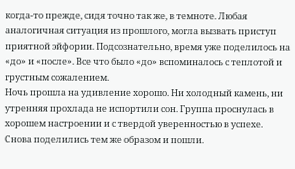когда-то прежде, сидя точно так же, в темноте. Любая аналогичная ситуация из прошлого, могла вызвать приступ приятной эйфории. Подсознательно, время уже поделилось на «до» и «после». Все что было «до» вспоминалось с теплотой и грустным сожалением.
Ночь прошла на удивление хорошо. Ни холодный камень, ни утренняя прохлада не испортили сон. Группа проснулась в хорошем настроении и с твердой уверенностью в успехе. Снова поделились тем же образом и пошли.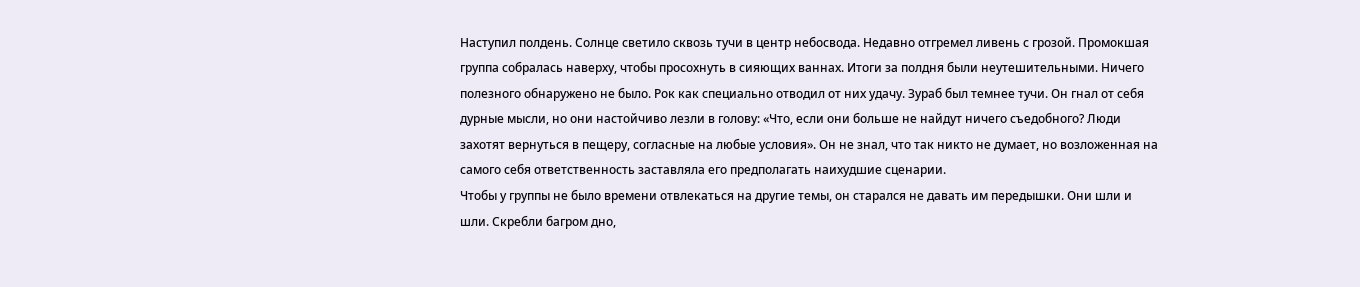Наступил полдень. Солнце светило сквозь тучи в центр небосвода. Недавно отгремел ливень с грозой. Промокшая группа собралась наверху, чтобы просохнуть в сияющих ваннах. Итоги за полдня были неутешительными. Ничего полезного обнаружено не было. Рок как специально отводил от них удачу. Зураб был темнее тучи. Он гнал от себя дурные мысли, но они настойчиво лезли в голову: «Что, если они больше не найдут ничего съедобного? Люди захотят вернуться в пещеру, согласные на любые условия». Он не знал, что так никто не думает, но возложенная на самого себя ответственность заставляла его предполагать наихудшие сценарии.
Чтобы у группы не было времени отвлекаться на другие темы, он старался не давать им передышки. Они шли и шли. Скребли багром дно,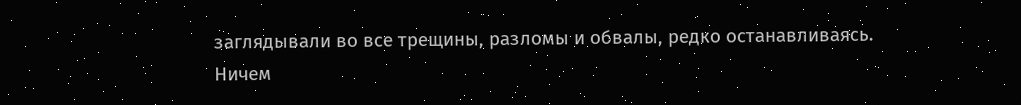заглядывали во все трещины, разломы и обвалы, редко останавливаясь.
Ничем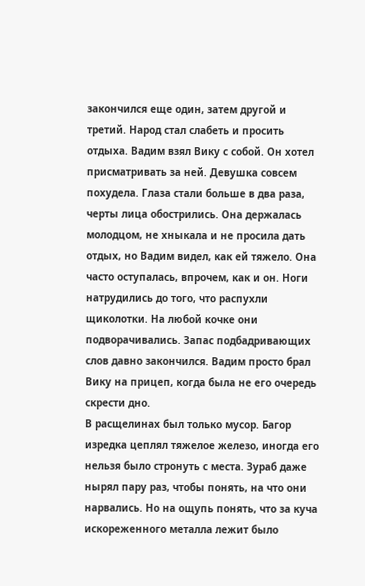закончился еще один, затем другой и третий. Народ стал слабеть и просить отдыха. Вадим взял Вику с собой. Он хотел присматривать за ней. Девушка совсем похудела. Глаза стали больше в два раза, черты лица обострились. Она держалась молодцом, не хныкала и не просила дать отдых, но Вадим видел, как ей тяжело. Она часто оступалась, впрочем, как и он. Ноги натрудились до того, что распухли щиколотки. На любой кочке они подворачивались. Запас подбадривающих слов давно закончился. Вадим просто брал Вику на прицеп, когда была не его очередь скрести дно.
В расщелинах был только мусор. Багор изредка цеплял тяжелое железо, иногда его нельзя было стронуть с места. Зураб даже нырял пару раз, чтобы понять, на что они нарвались. Но на ощупь понять, что за куча искореженного металла лежит было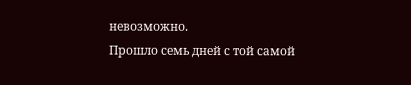невозможно.
Прошло семь дней с той самой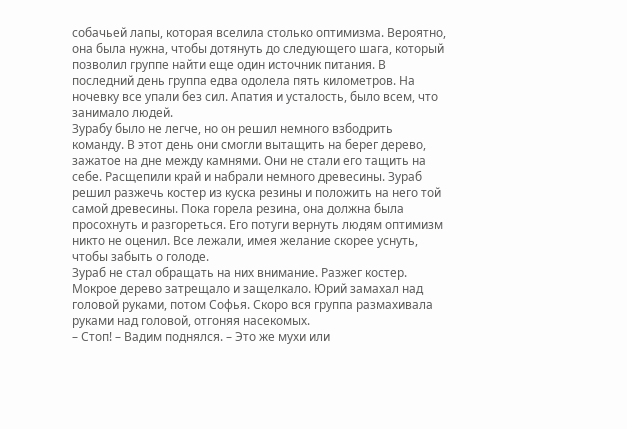собачьей лапы, которая вселила столько оптимизма. Вероятно, она была нужна, чтобы дотянуть до следующего шага, который позволил группе найти еще один источник питания. В последний день группа едва одолела пять километров. На ночевку все упали без сил. Апатия и усталость, было всем, что занимало людей.
Зурабу было не легче, но он решил немного взбодрить команду. В этот день они смогли вытащить на берег дерево, зажатое на дне между камнями. Они не стали его тащить на себе. Расщепили край и набрали немного древесины. Зураб решил разжечь костер из куска резины и положить на него той самой древесины. Пока горела резина, она должна была просохнуть и разгореться. Его потуги вернуть людям оптимизм никто не оценил. Все лежали, имея желание скорее уснуть, чтобы забыть о голоде.
Зураб не стал обращать на них внимание. Разжег костер. Мокрое дерево затрещало и защелкало. Юрий замахал над головой руками, потом Софья. Скоро вся группа размахивала руками над головой, отгоняя насекомых.
– Стоп! – Вадим поднялся. – Это же мухи или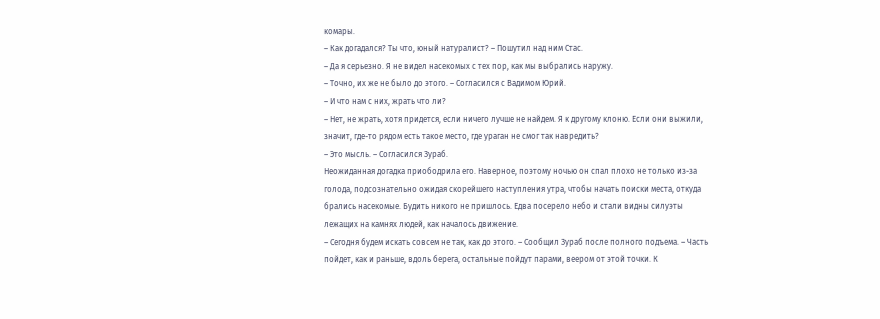комары.
– Как догадался? Ты что, юный натуралист? – Пошутил над ним Стас.
– Да я серьезно. Я не видел насекомых с тех пор, как мы выбрались наружу.
– Точно, их же не было до этого. – Согласился с Вадимом Юрий.
– И что нам с них, жрать что ли?
– Нет, не жрать, хотя придется, если ничего лучше не найдем. Я к другому клоню. Если они выжили, значит, где-то рядом есть такое место, где ураган не смог так навредить?
– Это мысль. – Согласился Зураб.
Неожиданная догадка приободрила его. Наверное, поэтому ночью он спал плохо не только из-за голода, подсознательно ожидая скорейшего наступления утра, чтобы начать поиски места, откуда брались насекомые. Будить никого не пришлось. Едва посерело небо и стали видны силуэты лежащих на камнях людей, как началось движение.
– Сегодня будем искать совсем не так, как до этого. – Сообщил Зураб после полного подъема. – Часть пойдет, как и раньше, вдоль берега, остальные пойдут парами, веером от этой точки. К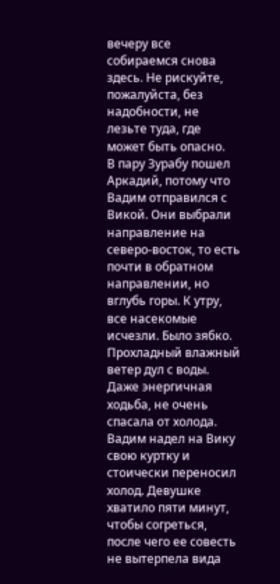вечеру все собираемся снова здесь. Не рискуйте, пожалуйста, без надобности, не лезьте туда, где может быть опасно.
В пару Зурабу пошел Аркадий, потому что Вадим отправился с Викой. Они выбрали направление на северо-восток, то есть почти в обратном направлении, но вглубь горы. К утру, все насекомые исчезли. Было зябко. Прохладный влажный ветер дул с воды. Даже энергичная ходьба, не очень спасала от холода. Вадим надел на Вику свою куртку и стоически переносил холод. Девушке хватило пяти минут, чтобы согреться, после чего ее совесть не вытерпела вида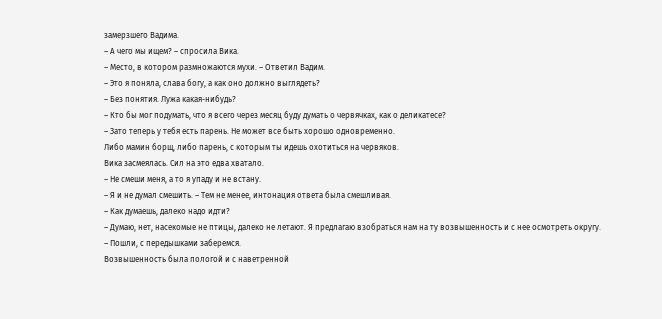замерзшего Вадима.
– А чего мы ищем? – спросила Вика.
– Место, в котором размножаются мухи. – Ответил Вадим.
– Это я поняла, слава богу, а как оно должно выглядеть?
– Без понятия. Лужа какая-нибудь?
– Кто бы мог подумать, что я всего через месяц буду думать о червячках, как о деликатесе?
– Зато теперь у тебя есть парень. Не может все быть хорошо одновременно.
Либо мамин борщ, либо парень, с которым ты идешь охотиться на червяков.
Вика засмеялась. Сил на это едва хватало.
– Не смеши меня, а то я упаду и не встану.
– Я и не думал смешить. – Тем не менее, интонация ответа была смешливая.
– Как думаешь, далеко надо идти?
– Думаю, нет, насекомые не птицы, далеко не летают. Я предлагаю взобраться нам на ту возвышенность и с нее осмотреть округу.
– Пошли, с передышками заберемся.
Возвышенность была пологой и с наветренной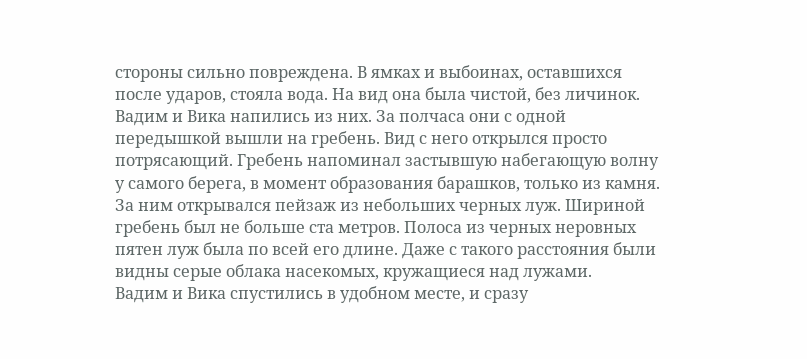стороны сильно повреждена. В ямках и выбоинах, оставшихся после ударов, стояла вода. На вид она была чистой, без личинок. Вадим и Вика напились из них. За полчаса они с одной передышкой вышли на гребень. Вид с него открылся просто потрясающий. Гребень напоминал застывшую набегающую волну у самого берега, в момент образования барашков, только из камня. За ним открывался пейзаж из небольших черных луж. Шириной гребень был не больше ста метров. Полоса из черных неровных пятен луж была по всей его длине. Даже с такого расстояния были видны серые облака насекомых, кружащиеся над лужами.
Вадим и Вика спустились в удобном месте, и сразу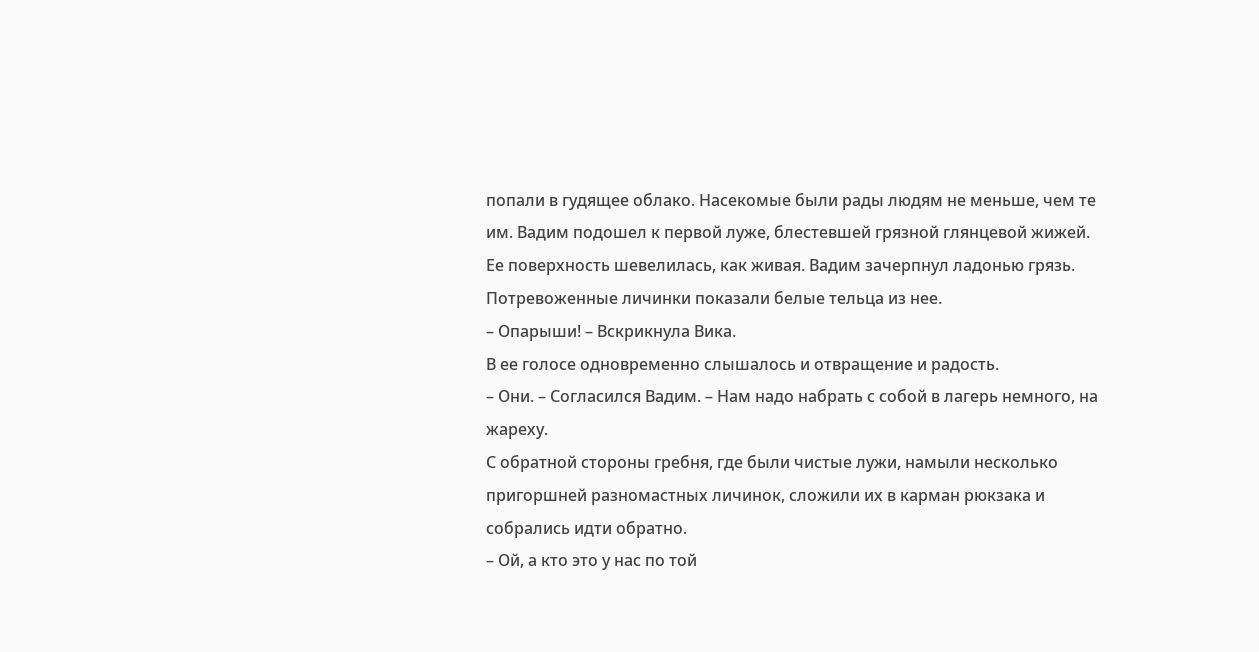попали в гудящее облако. Насекомые были рады людям не меньше, чем те им. Вадим подошел к первой луже, блестевшей грязной глянцевой жижей. Ее поверхность шевелилась, как живая. Вадим зачерпнул ладонью грязь. Потревоженные личинки показали белые тельца из нее.
– Опарыши! – Вскрикнула Вика.
В ее голосе одновременно слышалось и отвращение и радость.
– Они. – Согласился Вадим. – Нам надо набрать с собой в лагерь немного, на жареху.
С обратной стороны гребня, где были чистые лужи, намыли несколько пригоршней разномастных личинок, сложили их в карман рюкзака и собрались идти обратно.
– Ой, а кто это у нас по той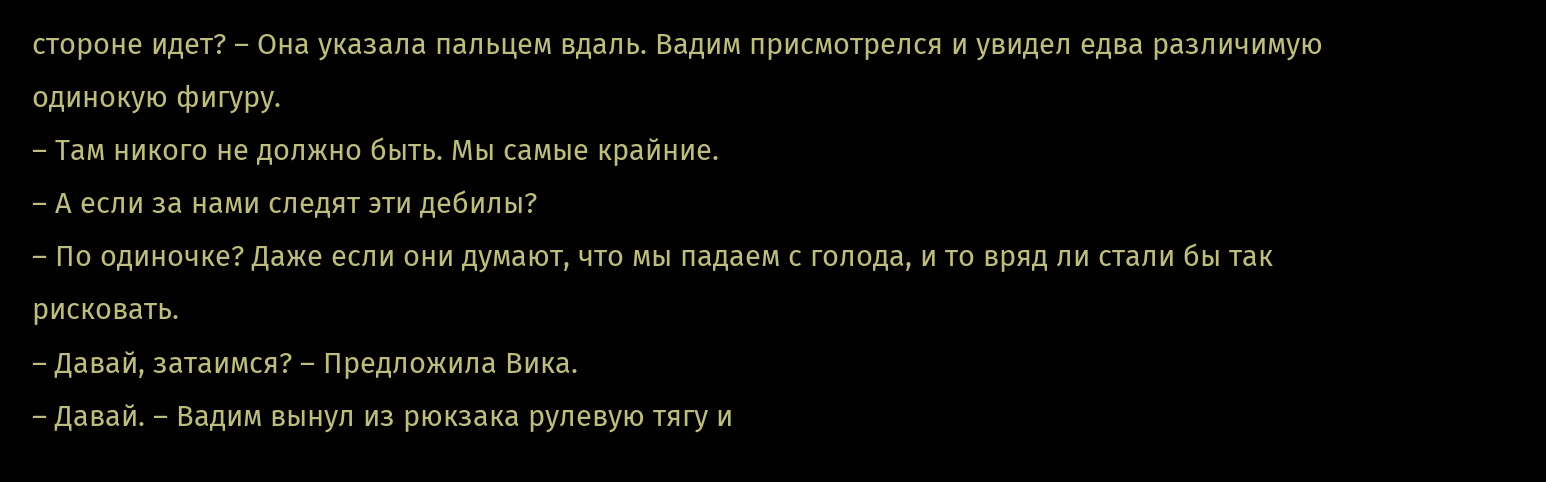стороне идет? – Она указала пальцем вдаль. Вадим присмотрелся и увидел едва различимую одинокую фигуру.
– Там никого не должно быть. Мы самые крайние.
– А если за нами следят эти дебилы?
– По одиночке? Даже если они думают, что мы падаем с голода, и то вряд ли стали бы так рисковать.
– Давай, затаимся? – Предложила Вика.
– Давай. – Вадим вынул из рюкзака рулевую тягу и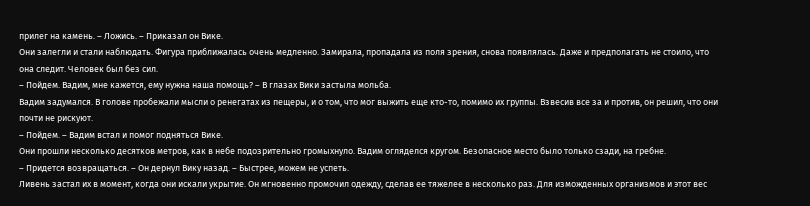прилег на камень. – Ложись. – Приказал он Вике.
Они залегли и стали наблюдать. Фигура приближалась очень медленно. Замирала, пропадала из поля зрения, снова появлялась. Даже и предполагать не стоило, что она следит. Человек был без сил.
– Пойдем. Вадим, мне кажется, ему нужна наша помощь? – В глазах Вики застыла мольба.
Вадим задумался. В голове пробежали мысли о ренегатах из пещеры, и о том, что мог выжить еще кто-то, помимо их группы. Взвесив все за и против, он решил, что они почти не рискуют.
– Пойдем. – Вадим встал и помог подняться Вике.
Они прошли несколько десятков метров, как в небе подозрительно громыхнуло. Вадим огляделся кругом. Безопасное место было только сзади, на гребне.
– Придется возвращаться. – Он дернул Вику назад. – Быстрее, можем не успеть.
Ливень застал их в момент, когда они искали укрытие. Он мгновенно промочил одежду, сделав ее тяжелее в несколько раз. Для изможденных организмов и этот вес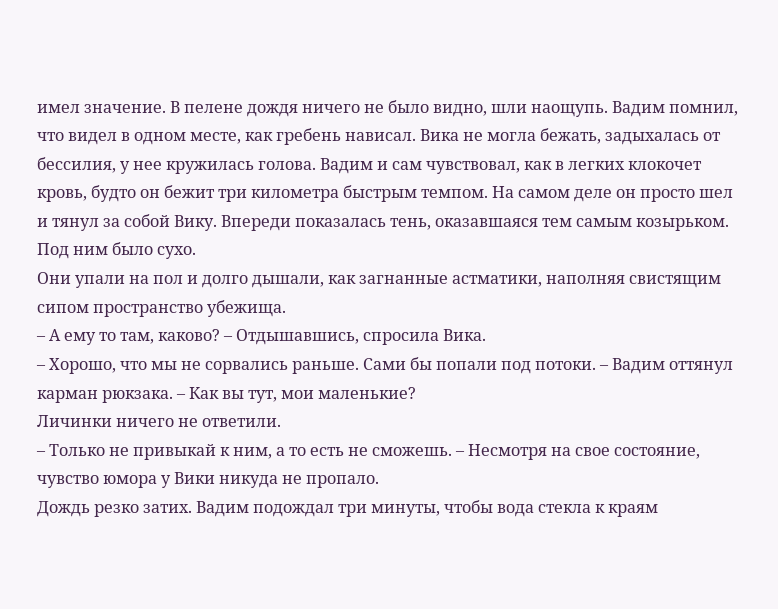имел значение. В пелене дождя ничего не было видно, шли наощупь. Вадим помнил, что видел в одном месте, как гребень нависал. Вика не могла бежать, задыхалась от бессилия, у нее кружилась голова. Вадим и сам чувствовал, как в легких клокочет кровь, будто он бежит три километра быстрым темпом. На самом деле он просто шел и тянул за собой Вику. Впереди показалась тень, оказавшаяся тем самым козырьком. Под ним было сухо.
Они упали на пол и долго дышали, как загнанные астматики, наполняя свистящим сипом пространство убежища.
– А ему то там, каково? – Отдышавшись, спросила Вика.
– Хорошо, что мы не сорвались раньше. Сами бы попали под потоки. – Вадим оттянул карман рюкзака. – Как вы тут, мои маленькие?
Личинки ничего не ответили.
– Только не привыкай к ним, а то есть не сможешь. – Несмотря на свое состояние, чувство юмора у Вики никуда не пропало.
Дождь резко затих. Вадим подождал три минуты, чтобы вода стекла к краям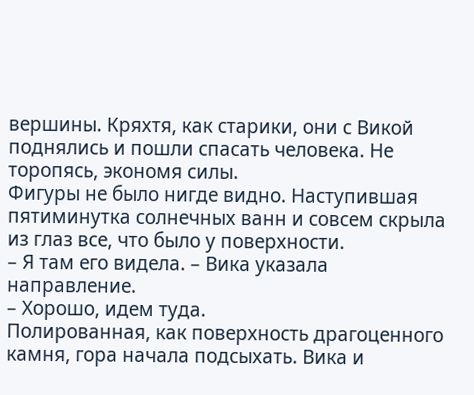вершины. Кряхтя, как старики, они с Викой поднялись и пошли спасать человека. Не торопясь, экономя силы.
Фигуры не было нигде видно. Наступившая пятиминутка солнечных ванн и совсем скрыла из глаз все, что было у поверхности.
– Я там его видела. – Вика указала направление.
– Хорошо, идем туда.
Полированная, как поверхность драгоценного камня, гора начала подсыхать. Вика и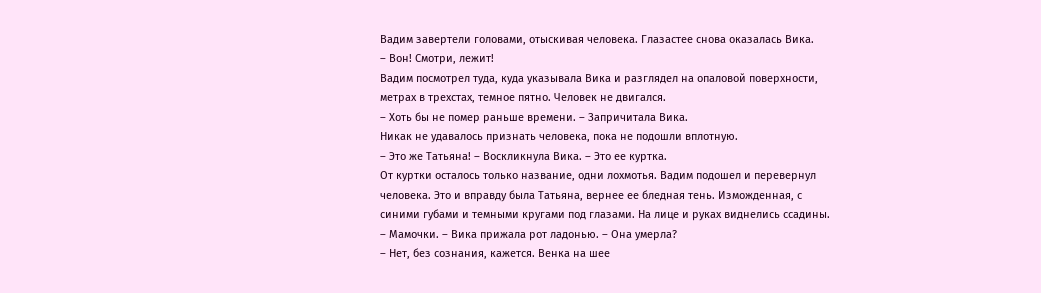Вадим завертели головами, отыскивая человека. Глазастее снова оказалась Вика.
– Вон! Смотри, лежит!
Вадим посмотрел туда, куда указывала Вика и разглядел на опаловой поверхности, метрах в трехстах, темное пятно. Человек не двигался.
– Хоть бы не помер раньше времени. – Запричитала Вика.
Никак не удавалось признать человека, пока не подошли вплотную.
– Это же Татьяна! – Воскликнула Вика. – Это ее куртка.
От куртки осталось только название, одни лохмотья. Вадим подошел и перевернул человека. Это и вправду была Татьяна, вернее ее бледная тень. Изможденная, с синими губами и темными кругами под глазами. На лице и руках виднелись ссадины.
– Мамочки. – Вика прижала рот ладонью. – Она умерла?
– Нет, без сознания, кажется. Венка на шее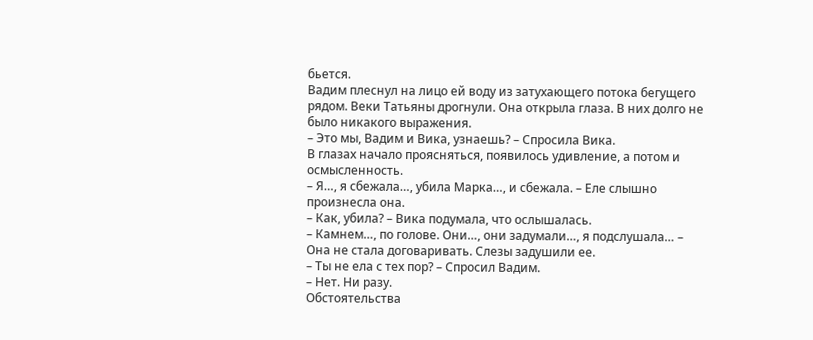бьется.
Вадим плеснул на лицо ей воду из затухающего потока бегущего рядом. Веки Татьяны дрогнули. Она открыла глаза. В них долго не было никакого выражения.
– Это мы, Вадим и Вика, узнаешь? – Спросила Вика.
В глазах начало проясняться, появилось удивление, а потом и осмысленность.
– Я…, я сбежала…, убила Марка…, и сбежала. – Еле слышно произнесла она.
– Как, убила? – Вика подумала, что ослышалась.
– Камнем…, по голове. Они…, они задумали…, я подслушала… – Она не стала договаривать. Слезы задушили ее.
– Ты не ела с тех пор? – Спросил Вадим.
– Нет. Ни разу.
Обстоятельства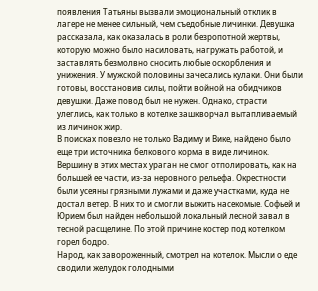появления Татьяны вызвали эмоциональный отклик в лагере не менее сильный, чем съедобные личинки. Девушка рассказала, как оказалась в роли безропотной жертвы, которую можно было насиловать, нагружать работой, и заставлять безмолвно сносить любые оскорбления и унижения. У мужской половины зачесались кулаки. Они были готовы, восстановив силы, пойти войной на обидчиков девушки. Даже повод был не нужен. Однако, страсти улеглись, как только в котелке зашкворчал вытапливаемый из личинок жир.
В поисках повезло не только Вадиму и Вике, найдено было еще три источника белкового корма в виде личинок. Вершину в этих местах ураган не смог отполировать, как на большей ее части, из-за неровного рельефа. Окрестности были усеяны грязными лужами и даже участками, куда не достал ветер. В них то и смогли выжить насекомые. Софьей и Юрием был найден небольшой локальный лесной завал в тесной расщелине. По этой причине костер под котелком горел бодро.
Народ, как завороженный, смотрел на котелок. Мысли о еде сводили желудок голодными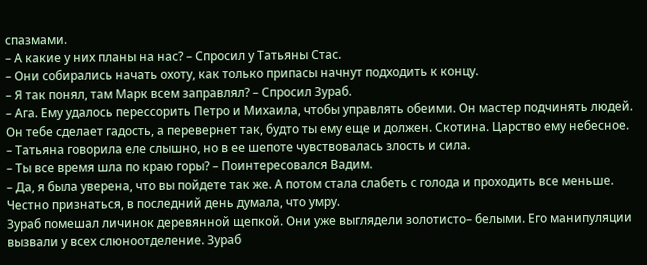спазмами.
– А какие у них планы на нас? – Спросил у Татьяны Стас.
– Они собирались начать охоту, как только припасы начнут подходить к концу.
– Я так понял, там Марк всем заправлял? – Спросил Зураб.
– Ага. Ему удалось перессорить Петро и Михаила, чтобы управлять обеими. Он мастер подчинять людей. Он тебе сделает гадость, а перевернет так, будто ты ему еще и должен. Скотина. Царство ему небесное. – Татьяна говорила еле слышно, но в ее шепоте чувствовалась злость и сила.
– Ты все время шла по краю горы? – Поинтересовался Вадим.
– Да, я была уверена, что вы пойдете так же. А потом стала слабеть с голода и проходить все меньше. Честно признаться, в последний день думала, что умру.
Зураб помешал личинок деревянной щепкой. Они уже выглядели золотисто– белыми. Его манипуляции вызвали у всех слюноотделение. Зураб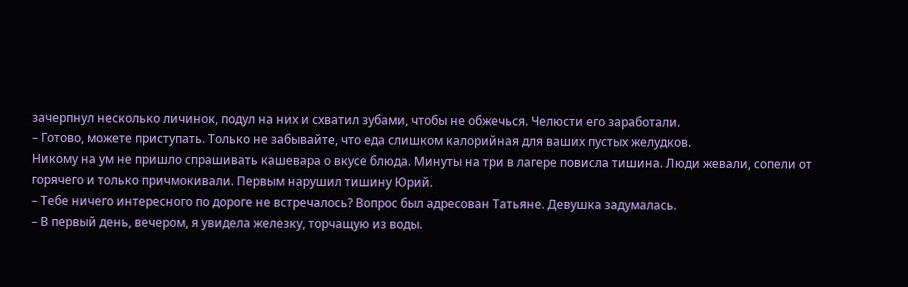зачерпнул несколько личинок, подул на них и схватил зубами, чтобы не обжечься. Челюсти его заработали.
– Готово, можете приступать. Только не забывайте, что еда слишком калорийная для ваших пустых желудков.
Никому на ум не пришло спрашивать кашевара о вкусе блюда. Минуты на три в лагере повисла тишина. Люди жевали, сопели от горячего и только причмокивали. Первым нарушил тишину Юрий.
– Тебе ничего интересного по дороге не встречалось? Вопрос был адресован Татьяне. Девушка задумалась.
– В первый день, вечером, я увидела железку, торчащую из воды.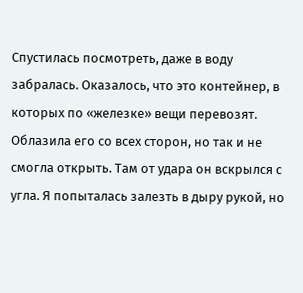Спустилась посмотреть, даже в воду забралась. Оказалось, что это контейнер, в которых по «железке» вещи перевозят. Облазила его со всех сторон, но так и не смогла открыть. Там от удара он вскрылся с угла. Я попыталась залезть в дыру рукой, но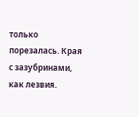только порезалась. Края с зазубринами, как лезвия.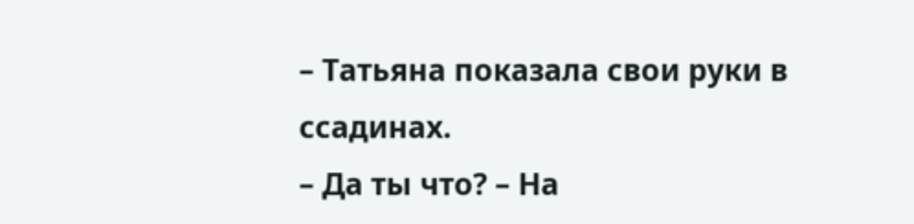– Татьяна показала свои руки в ссадинах.
– Да ты что? – На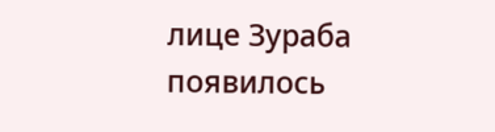лице Зураба появилось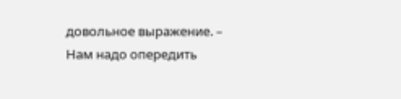довольное выражение. – Нам надо опередить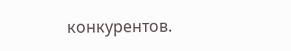конкурентов.